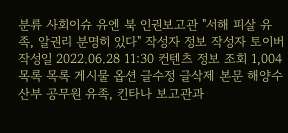분류 사회이슈 유엔 북 인권보고관 "서해 피살 유족, 알권리 분명히 있다" 작성자 정보 작성자 토이버 작성일 2022.06.28 11:30 컨텐츠 정보 조회 1,004 목록 목록 게시물 옵션 글수정 글삭제 본문 해양수산부 공무원 유족, 킨타나 보고관과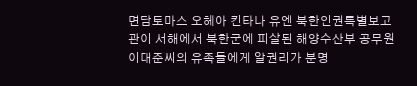면담토마스 오헤아 킨타나 유엔 북한인권특별보고관이 서해에서 북한군에 피살된 해양수산부 공무원 이대준씨의 유족들에게 알권리가 분명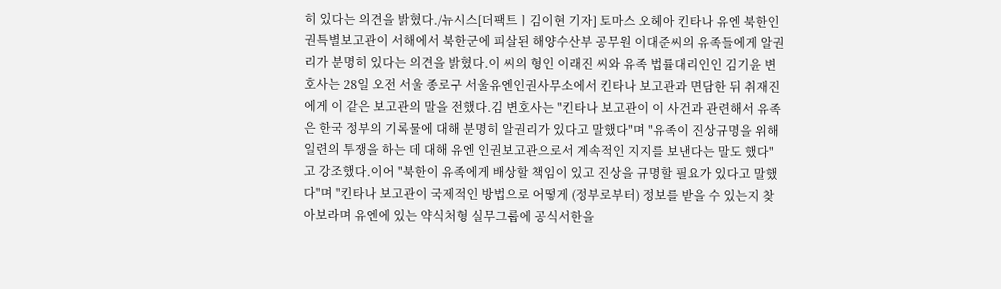히 있다는 의견을 밝혔다./뉴시스[더팩트ㅣ김이현 기자] 토마스 오헤아 킨타나 유엔 북한인권특별보고관이 서해에서 북한군에 피살된 해양수산부 공무원 이대준씨의 유족들에게 알권리가 분명히 있다는 의견을 밝혔다.이 씨의 형인 이래진 씨와 유족 법률대리인인 김기윤 변호사는 28일 오전 서울 종로구 서울유엔인권사무소에서 킨타나 보고관과 면담한 뒤 취재진에게 이 같은 보고관의 말을 전했다.김 변호사는 "킨타나 보고관이 이 사건과 관련해서 유족은 한국 정부의 기록물에 대해 분명히 알권리가 있다고 말했다"며 "유족이 진상규명을 위해 일련의 투쟁을 하는 데 대해 유엔 인권보고관으로서 계속적인 지지를 보낸다는 말도 했다"고 강조했다.이어 "북한이 유족에게 배상할 책임이 있고 진상을 규명할 필요가 있다고 말했다"며 "킨타나 보고관이 국제적인 방법으로 어떻게 (정부로부터) 정보를 받을 수 있는지 찾아보라며 유엔에 있는 약식처형 실무그룹에 공식서한을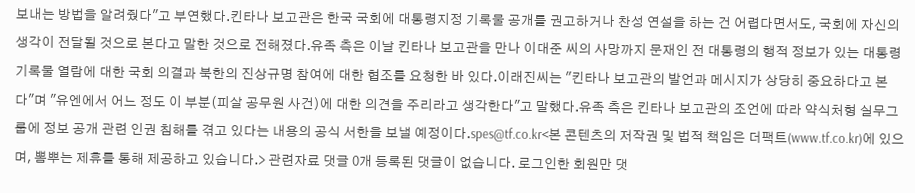보내는 방법을 알려줬다"고 부연했다.킨타나 보고관은 한국 국회에 대통령지정 기록물 공개를 권고하거나 찬성 연설을 하는 건 어렵다면서도, 국회에 자신의 생각이 전달될 것으로 본다고 말한 것으로 전해졌다.유족 측은 이날 킨타나 보고관을 만나 이대준 씨의 사망까지 문재인 전 대통령의 행적 정보가 있는 대통령기록물 열람에 대한 국회 의결과 북한의 진상규명 참여에 대한 협조를 요청한 바 있다.이래진씨는 "킨타나 보고관의 발언과 메시지가 상당히 중요하다고 본다"며 "유엔에서 어느 정도 이 부분(피살 공무원 사건)에 대한 의견을 주리라고 생각한다"고 말했다.유족 측은 킨타나 보고관의 조언에 따라 약식처형 실무그룹에 정보 공개 관련 인권 침해를 겪고 있다는 내용의 공식 서한을 보낼 예정이다.spes@tf.co.kr<본 콘텐츠의 저작권 및 법적 책임은 더팩트(www.tf.co.kr)에 있으며, 뽐뿌는 제휴를 통해 제공하고 있습니다.> 관련자료 댓글 0개 등록된 댓글이 없습니다. 로그인한 회원만 댓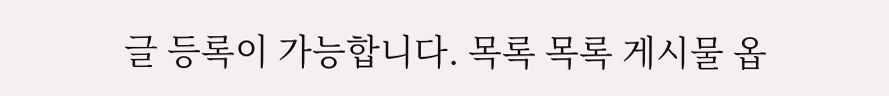글 등록이 가능합니다. 목록 목록 게시물 옵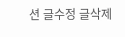션 글수정 글삭제